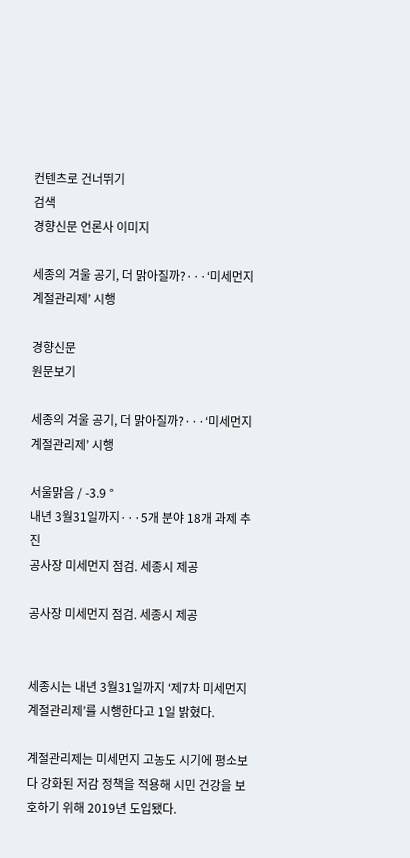컨텐츠로 건너뛰기
검색
경향신문 언론사 이미지

세종의 겨울 공기, 더 맑아질까?···‘미세먼지 계절관리제’ 시행

경향신문
원문보기

세종의 겨울 공기, 더 맑아질까?···‘미세먼지 계절관리제’ 시행

서울맑음 / -3.9 °
내년 3월31일까지···5개 분야 18개 과제 추진
공사장 미세먼지 점검. 세종시 제공

공사장 미세먼지 점검. 세종시 제공


세종시는 내년 3월31일까지 ‘제7차 미세먼지 계절관리제’를 시행한다고 1일 밝혔다.

계절관리제는 미세먼지 고농도 시기에 평소보다 강화된 저감 정책을 적용해 시민 건강을 보호하기 위해 2019년 도입됐다.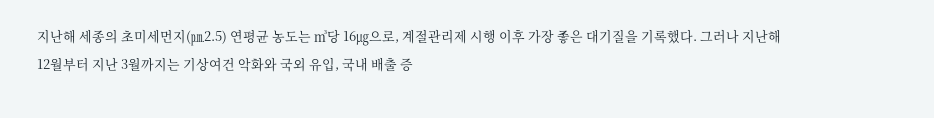지난해 세종의 초미세먼지(㏘2.5) 연평균 농도는 ㎥당 16㎍으로, 계절관리제 시행 이후 가장 좋은 대기질을 기록했다. 그러나 지난해 12월부터 지난 3월까지는 기상여건 악화와 국외 유입, 국내 배출 증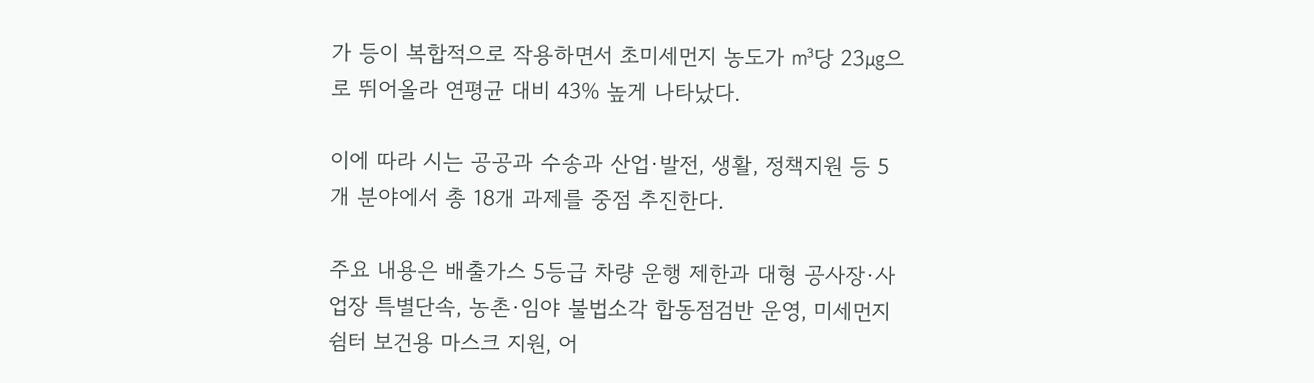가 등이 복합적으로 작용하면서 초미세먼지 농도가 ㎥당 23㎍으로 뛰어올라 연평균 대비 43% 높게 나타났다.

이에 따라 시는 공공과 수송과 산업·발전, 생활, 정책지원 등 5개 분야에서 총 18개 과제를 중점 추진한다.

주요 내용은 배출가스 5등급 차량 운행 제한과 대형 공사장·사업장 특별단속, 농촌·임야 불법소각 합동점검반 운영, 미세먼지 쉼터 보건용 마스크 지원, 어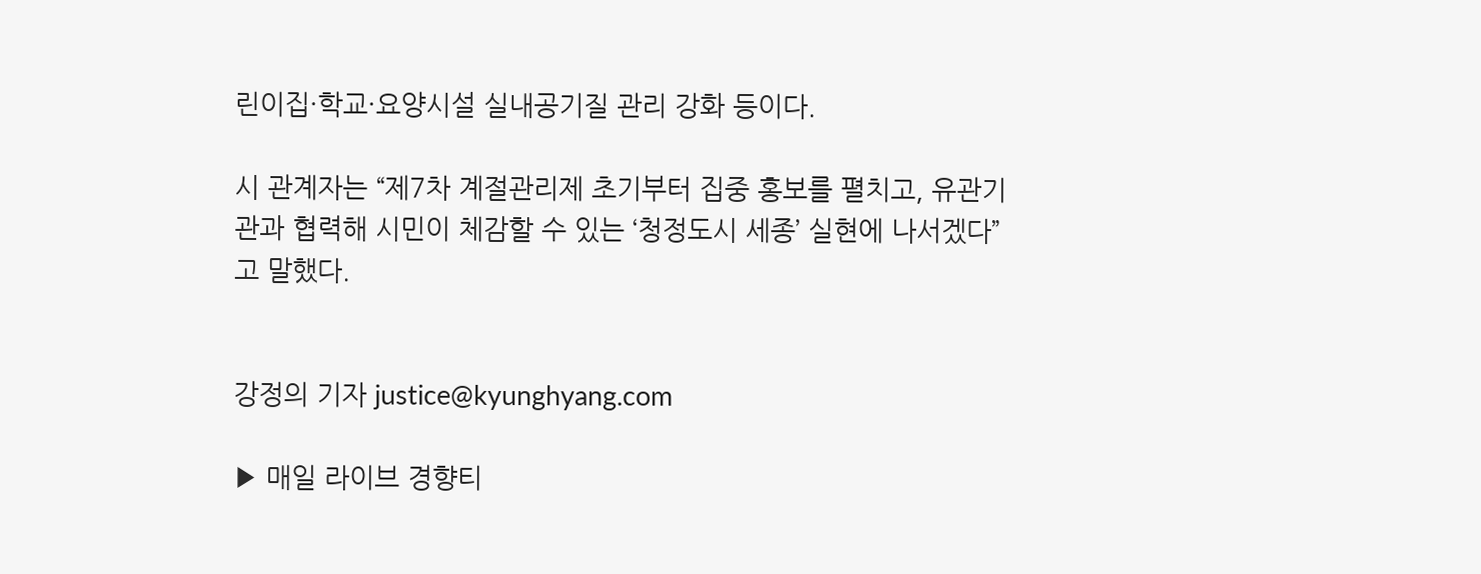린이집·학교·요양시설 실내공기질 관리 강화 등이다.

시 관계자는 “제7차 계절관리제 초기부터 집중 홍보를 펼치고, 유관기관과 협력해 시민이 체감할 수 있는 ‘청정도시 세종’ 실현에 나서겠다”고 말했다.


강정의 기자 justice@kyunghyang.com

▶ 매일 라이브 경향티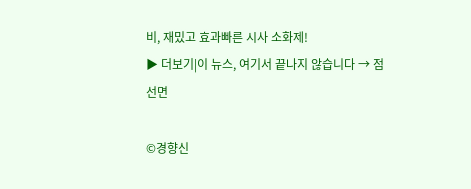비, 재밌고 효과빠른 시사 소화제!
▶ 더보기|이 뉴스, 여기서 끝나지 않습니다 → 점선면

©경향신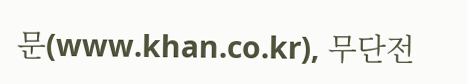문(www.khan.co.kr), 무단전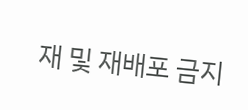재 및 재배포 금지